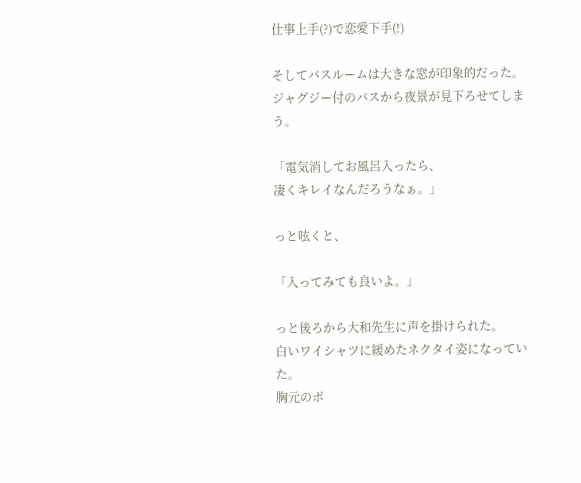仕事上手(?)で恋愛下手(!)

そしてバスルームは大きな窓が印象的だった。
ジャグジー付のバスから夜景が見下ろせてしまう。

「電気消してお風呂入ったら、
凄くキレイなんだろうなぁ。」

っと呟くと、

「入ってみても良いよ。」

っと後ろから大和先生に声を掛けられた。
白いワイシャツに緩めたネクタイ姿になっていた。
胸元のボ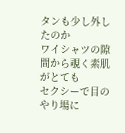タンも少し外したのか
ワイシャツの隙間から覗く素肌がとても
セクシーで目のやり場に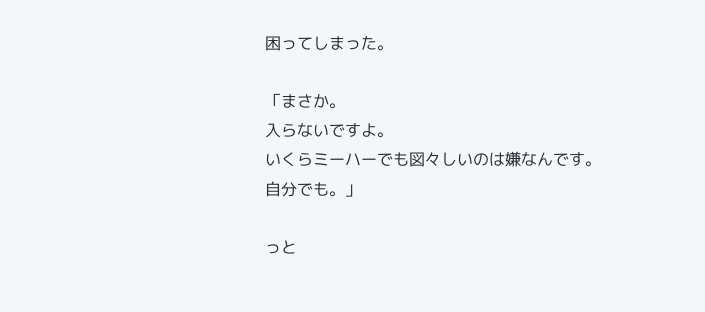困ってしまった。

「まさか。
入らないですよ。
いくらミーハーでも図々しいのは嫌なんです。
自分でも。」

っと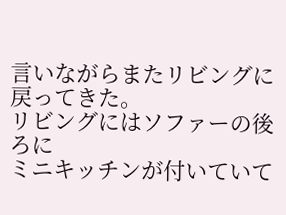言いながらまたリビングに戻ってきた。
リビングにはソファーの後ろに
ミニキッチンが付いていて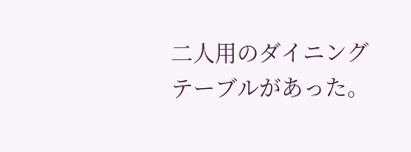二人用のダイニングテーブルがあった。